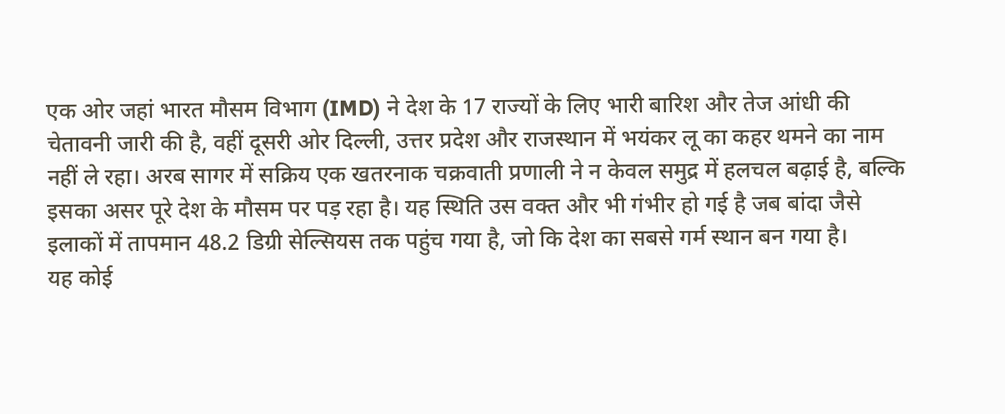एक ओर जहां भारत मौसम विभाग (IMD) ने देश के 17 राज्यों के लिए भारी बारिश और तेज आंधी की चेतावनी जारी की है, वहीं दूसरी ओर दिल्ली, उत्तर प्रदेश और राजस्थान में भयंकर लू का कहर थमने का नाम नहीं ले रहा। अरब सागर में सक्रिय एक खतरनाक चक्रवाती प्रणाली ने न केवल समुद्र में हलचल बढ़ाई है, बल्कि इसका असर पूरे देश के मौसम पर पड़ रहा है। यह स्थिति उस वक्त और भी गंभीर हो गई है जब बांदा जैसे इलाकों में तापमान 48.2 डिग्री सेल्सियस तक पहुंच गया है, जो कि देश का सबसे गर्म स्थान बन गया है।
यह कोई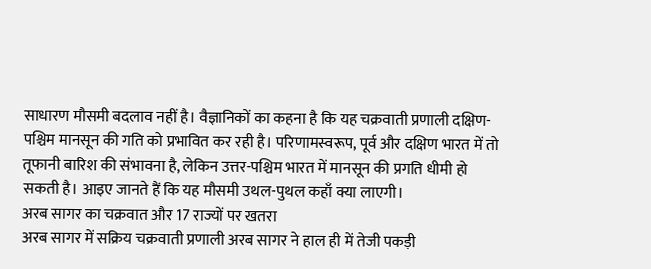साधारण मौसमी बदलाव नहीं है। वैज्ञानिकों का कहना है कि यह चक्रवाती प्रणाली दक्षिण-पश्चिम मानसून की गति को प्रभावित कर रही है। परिणामस्वरूप, पूर्व और दक्षिण भारत में तो तूफानी बारिश की संभावना है, लेकिन उत्तर-पश्चिम भारत में मानसून की प्रगति धीमी हो सकती है। आइए जानते हैं कि यह मौसमी उथल-पुथल कहाँ क्या लाएगी।
अरब सागर का चक्रवात और 17 राज्यों पर खतरा
अरब सागर में सक्रिय चक्रवाती प्रणाली अरब सागर ने हाल ही में तेजी पकड़ी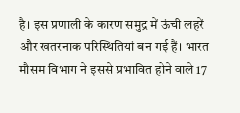है। इस प्रणाली के कारण समुद्र में ऊंची लहरें और खतरनाक परिस्थितियां बन गई हैं। भारत मौसम विभाग ने इससे प्रभावित होने वाले 17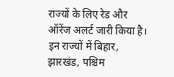राज्यों के लिए रेड और ऑरेंज अलर्ट जारी किया है। इन राज्यों में बिहार, झारखंड, पश्चिम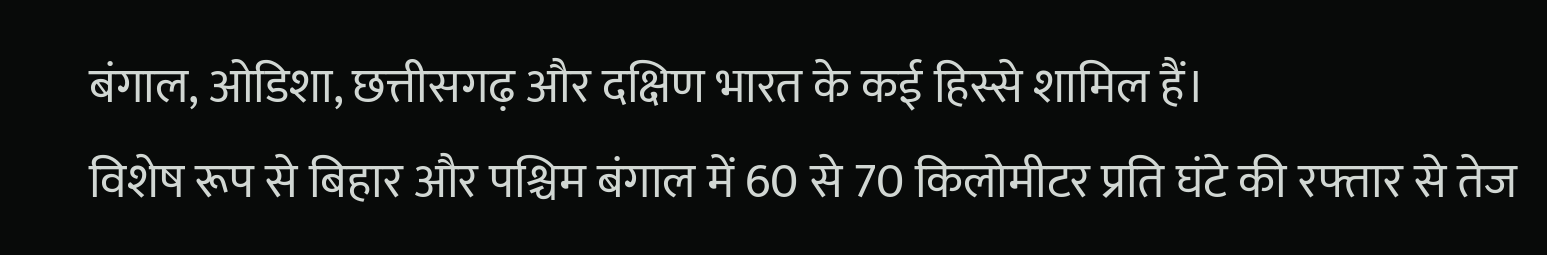बंगाल, ओडिशा, छत्तीसगढ़ और दक्षिण भारत के कई हिस्से शामिल हैं।
विशेष रूप से बिहार और पश्चिम बंगाल में 60 से 70 किलोमीटर प्रति घंटे की रफ्तार से तेज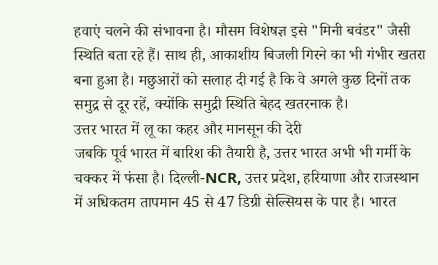हवाएं चलने की संभावना है। मौसम विशेषज्ञ इसे "मिनी बवंडर" जैसी स्थिति बता रहे हैं। साथ ही, आकाशीय बिजली गिरने का भी गंभीर खतरा बना हुआ है। मछुआरों को सलाह दी गई है कि वे अगले कुछ दिनों तक समुद्र से दूर रहें, क्योंकि समुद्री स्थिति बेहद खतरनाक है।
उत्तर भारत में लू का कहर और मानसून की देरी
जबकि पूर्व भारत में बारिश की तैयारी है, उत्तर भारत अभी भी गर्मी के चक्कर में फंसा है। दिल्ली-NCR, उत्तर प्रदेश, हरियाणा और राजस्थान में अधिकतम तापमान 45 से 47 डिग्री सेल्सियस के पार है। भारत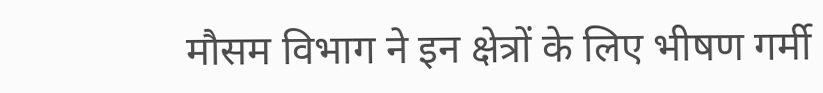मौसम विभाग ने इन क्षेत्रों के लिए भीषण गर्मी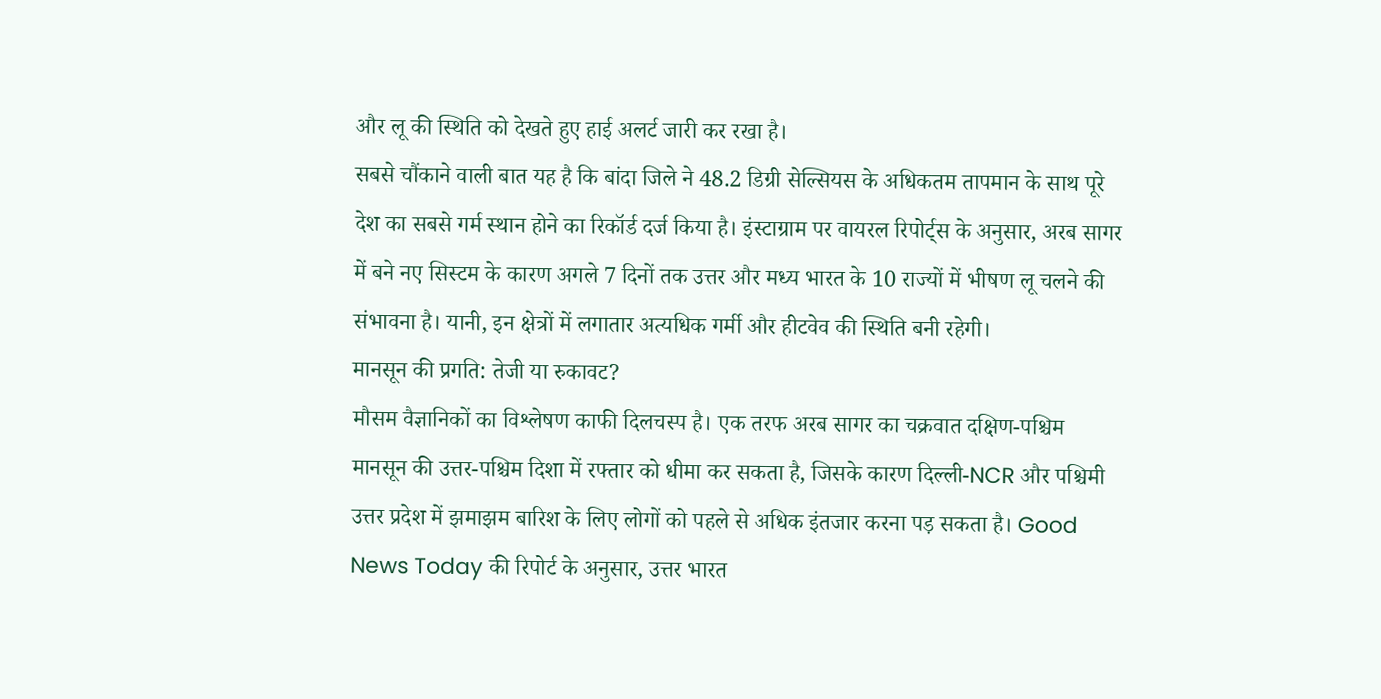और लू की स्थिति को देखते हुए हाई अलर्ट जारी कर रखा है।
सबसे चौंकाने वाली बात यह है कि बांदा जिले ने 48.2 डिग्री सेल्सियस के अधिकतम तापमान के साथ पूरे देश का सबसे गर्म स्थान होने का रिकॉर्ड दर्ज किया है। इंस्टाग्राम पर वायरल रिपोर्ट्स के अनुसार, अरब सागर में बने नए सिस्टम के कारण अगले 7 दिनों तक उत्तर और मध्य भारत के 10 राज्यों में भीषण लू चलने की संभावना है। यानी, इन क्षेत्रों में लगातार अत्यधिक गर्मी और हीटवेव की स्थिति बनी रहेगी।
मानसून की प्रगति: तेजी या रुकावट?
मौसम वैज्ञानिकों का विश्लेषण काफी दिलचस्प है। एक तरफ अरब सागर का चक्रवात दक्षिण-पश्चिम मानसून की उत्तर-पश्चिम दिशा में रफ्तार को धीमा कर सकता है, जिसके कारण दिल्ली-NCR और पश्चिमी उत्तर प्रदेश में झमाझम बारिश के लिए लोगों को पहले से अधिक इंतजार करना पड़ सकता है। Good News Today की रिपोर्ट के अनुसार, उत्तर भारत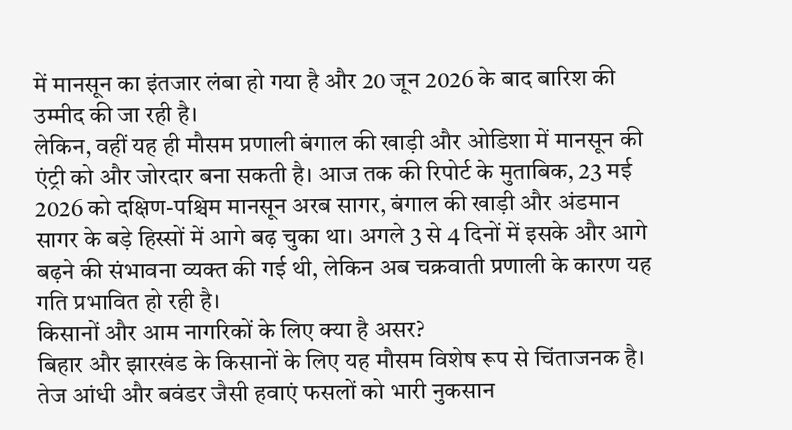में मानसून का इंतजार लंबा हो गया है और 20 जून 2026 के बाद बारिश की उम्मीद की जा रही है।
लेकिन, वहीं यह ही मौसम प्रणाली बंगाल की खाड़ी और ओडिशा में मानसून की एंट्री को और जोरदार बना सकती है। आज तक की रिपोर्ट के मुताबिक, 23 मई 2026 को दक्षिण-पश्चिम मानसून अरब सागर, बंगाल की खाड़ी और अंडमान सागर के बड़े हिस्सों में आगे बढ़ चुका था। अगले 3 से 4 दिनों में इसके और आगे बढ़ने की संभावना व्यक्त की गई थी, लेकिन अब चक्रवाती प्रणाली के कारण यह गति प्रभावित हो रही है।
किसानों और आम नागरिकों के लिए क्या है असर?
बिहार और झारखंड के किसानों के लिए यह मौसम विशेष रूप से चिंताजनक है। तेज आंधी और बवंडर जैसी हवाएं फसलों को भारी नुकसान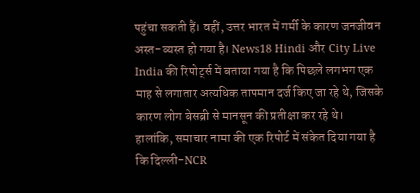पहुंचा सकती हैं। वहीं, उत्तर भारत में गर्मी के कारण जनजीवन अस्त-व्यस्त हो गया है। News18 Hindi और City Live India की रिपोर्ट्स में बताया गया है कि पिछले लगभग एक माह से लगातार अत्यधिक तापमान दर्ज किए जा रहे थे, जिसके कारण लोग बेसब्री से मानसून की प्रतीक्षा कर रहे थे।
हालांकि, समाचार नामा की एक रिपोर्ट में संकेत दिया गया है कि दिल्ली-NCR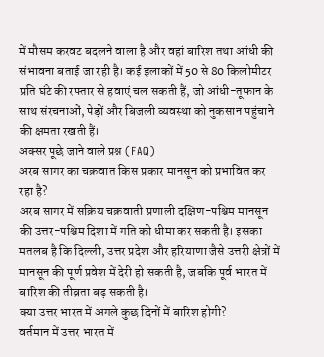में मौसम करवट बदलने वाला है और वहां बारिश तथा आंधी की संभावना बताई जा रही है। कई इलाकों में 50 से 80 किलोमीटर प्रति घंटे की रफ्तार से हवाएं चल सकती हैं, जो आंधी-तूफान के साथ संरचनाओं, पेड़ों और बिजली व्यवस्था को नुकसान पहुंचाने की क्षमता रखती हैं।
अक्सर पूछे जाने वाले प्रश्न (FAQ)
अरब सागर का चक्रवात किस प्रकार मानसून को प्रभावित कर रहा है?
अरब सागर में सक्रिय चक्रवाती प्रणाली दक्षिण-पश्चिम मानसून की उत्तर-पश्चिम दिशा में गति को धीमा कर सकती है। इसका मतलब है कि दिल्ली, उत्तर प्रदेश और हरियाणा जैसे उत्तरी क्षेत्रों में मानसून की पूर्ण प्रवेश में देरी हो सकती है, जबकि पूर्व भारत में बारिश की तीव्रता बढ़ सकती है।
क्या उत्तर भारत में अगले कुछ दिनों में बारिश होगी?
वर्तमान में उत्तर भारत में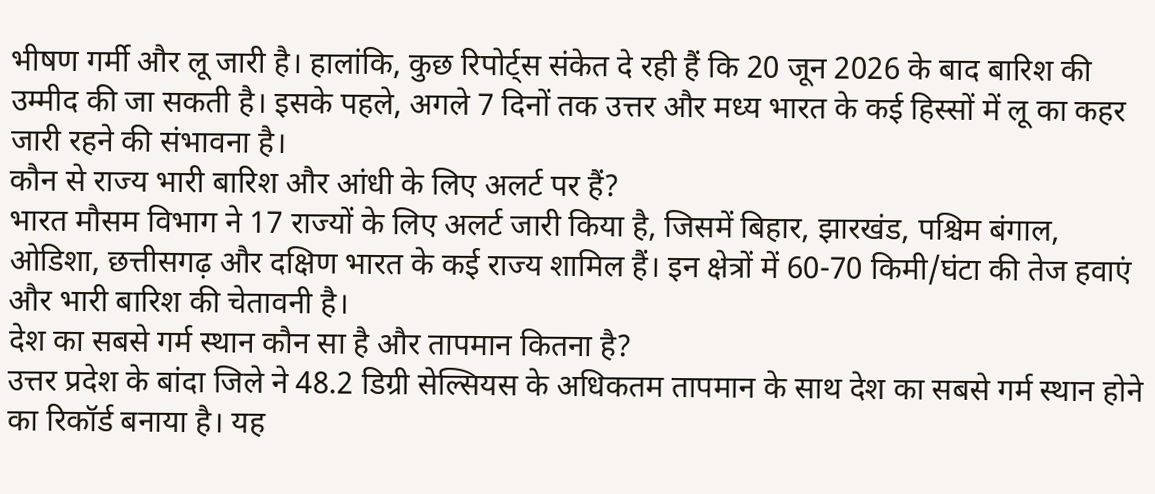भीषण गर्मी और लू जारी है। हालांकि, कुछ रिपोर्ट्स संकेत दे रही हैं कि 20 जून 2026 के बाद बारिश की उम्मीद की जा सकती है। इसके पहले, अगले 7 दिनों तक उत्तर और मध्य भारत के कई हिस्सों में लू का कहर जारी रहने की संभावना है।
कौन से राज्य भारी बारिश और आंधी के लिए अलर्ट पर हैं?
भारत मौसम विभाग ने 17 राज्यों के लिए अलर्ट जारी किया है, जिसमें बिहार, झारखंड, पश्चिम बंगाल, ओडिशा, छत्तीसगढ़ और दक्षिण भारत के कई राज्य शामिल हैं। इन क्षेत्रों में 60-70 किमी/घंटा की तेज हवाएं और भारी बारिश की चेतावनी है।
देश का सबसे गर्म स्थान कौन सा है और तापमान कितना है?
उत्तर प्रदेश के बांदा जिले ने 48.2 डिग्री सेल्सियस के अधिकतम तापमान के साथ देश का सबसे गर्म स्थान होने का रिकॉर्ड बनाया है। यह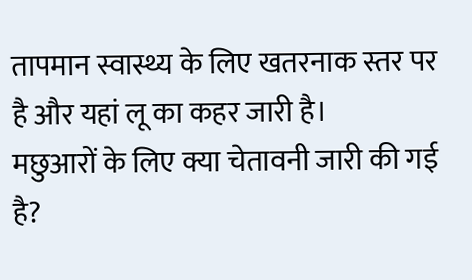तापमान स्वास्थ्य के लिए खतरनाक स्तर पर है और यहां लू का कहर जारी है।
मछुआरों के लिए क्या चेतावनी जारी की गई है?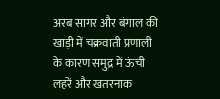अरब सागर और बंगाल की खाड़ी में चक्रवाती प्रणाली के कारण समुद्र में ऊंची लहरें और खतरनाक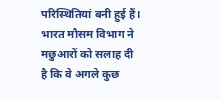परिस्थितियां बनी हुई हैं। भारत मौसम विभाग ने मछुआरों को सलाह दी है कि वे अगले कुछ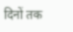दिनों तक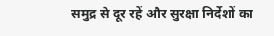समुद्र से दूर रहें और सुरक्षा निर्देशों का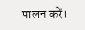पालन करें।